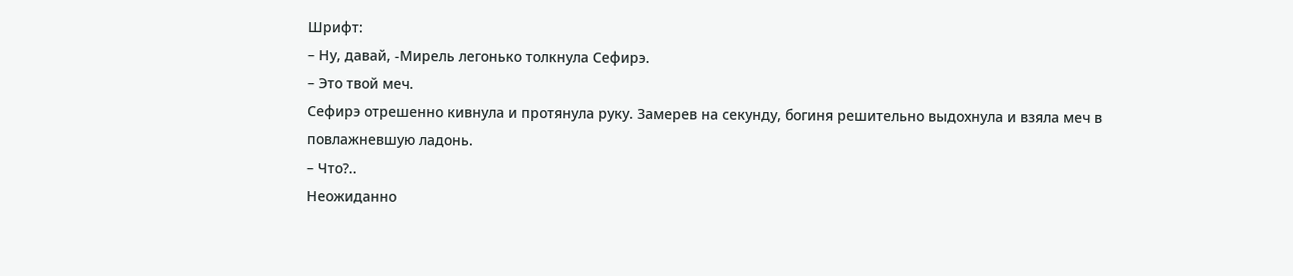Шрифт:
– Ну, давай, -Мирель легонько толкнула Сефирэ.
– Это твой меч.
Сефирэ отрешенно кивнула и протянула руку. Замерев на секунду, богиня решительно выдохнула и взяла меч в повлажневшую ладонь.
– Что?..
Неожиданно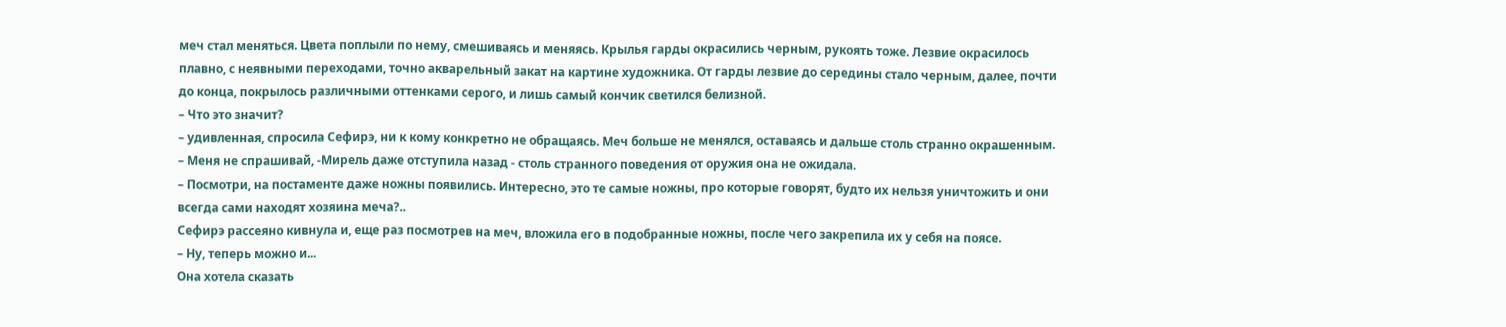меч стал меняться. Цвета поплыли по нему, смешиваясь и меняясь. Крылья гарды окрасились черным, рукоять тоже. Лезвие окрасилось плавно, с неявными переходами, точно акварельный закат на картине художника. От гарды лезвие до середины стало черным, далее, почти до конца, покрылось различными оттенками серого, и лишь самый кончик светился белизной.
– Что это значит?
– удивленная, спросила Сефирэ, ни к кому конкретно не обращаясь. Меч больше не менялся, оставаясь и дальше столь странно окрашенным.
– Меня не спрашивай, -Мирель даже отступила назад - столь странного поведения от оружия она не ожидала.
– Посмотри, на постаменте даже ножны появились. Интересно, это те самые ножны, про которые говорят, будто их нельзя уничтожить и они всегда сами находят хозяина меча?..
Сефирэ рассеяно кивнула и, еще раз посмотрев на меч, вложила его в подобранные ножны, после чего закрепила их у себя на поясе.
– Ну, теперь можно и...
Она хотела сказать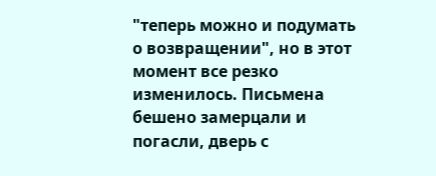"теперь можно и подумать о возвращении", но в этот момент все резко изменилось. Письмена бешено замерцали и погасли, дверь с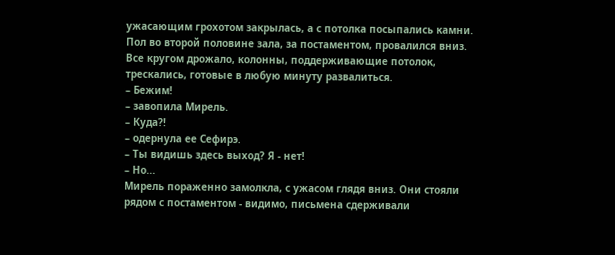ужасающим грохотом закрылась, а с потолка посыпались камни. Пол во второй половине зала, за постаментом, провалился вниз. Все кругом дрожало, колонны, поддерживающие потолок, трескались, готовые в любую минуту развалиться.
– Бежим!
– завопила Мирель.
– Куда?!
– одернула ее Сефирэ.
– Ты видишь здесь выход? Я - нет!
– Но...
Мирель пораженно замолкла, с ужасом глядя вниз. Они стояли рядом с постаментом - видимо, письмена сдерживали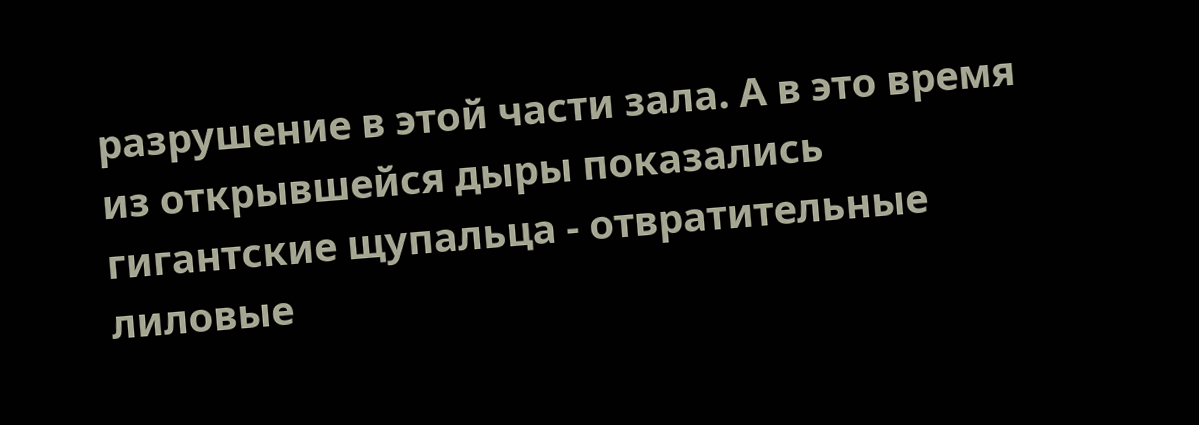разрушение в этой части зала. А в это время из открывшейся дыры показались гигантские щупальца - отвратительные лиловые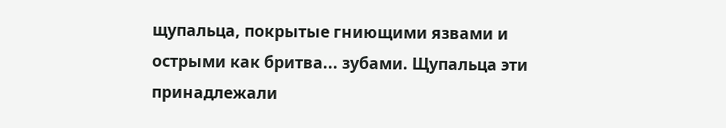щупальца, покрытые гниющими язвами и острыми как бритва... зубами. Щупальца эти принадлежали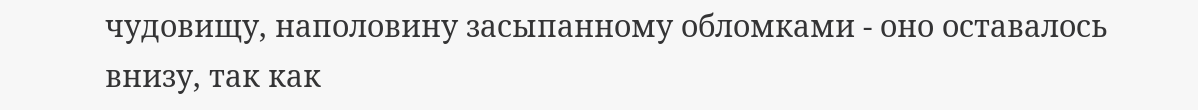чудовищу, наполовину засыпанному обломками - оно оставалось внизу, так как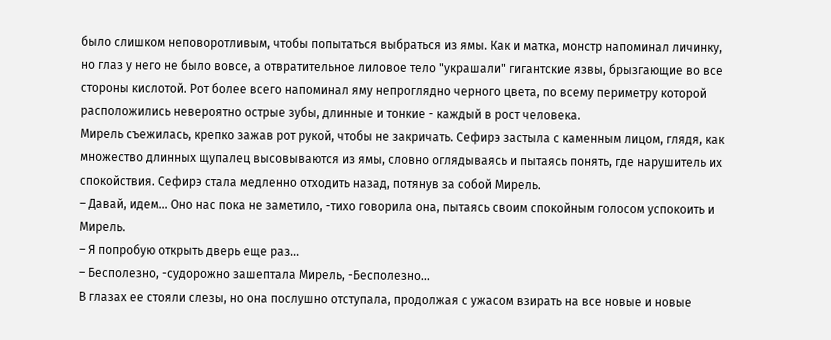было слишком неповоротливым, чтобы попытаться выбраться из ямы. Как и матка, монстр напоминал личинку, но глаз у него не было вовсе, а отвратительное лиловое тело "украшали" гигантские язвы, брызгающие во все стороны кислотой. Рот более всего напоминал яму непроглядно черного цвета, по всему периметру которой расположились невероятно острые зубы, длинные и тонкие - каждый в рост человека.
Мирель съежилась, крепко зажав рот рукой, чтобы не закричать. Сефирэ застыла с каменным лицом, глядя, как множество длинных щупалец высовываются из ямы, словно оглядываясь и пытаясь понять, где нарушитель их спокойствия. Сефирэ стала медленно отходить назад, потянув за собой Мирель.
– Давай, идем... Оно нас пока не заметило, -тихо говорила она, пытаясь своим спокойным голосом успокоить и Мирель.
– Я попробую открыть дверь еще раз...
– Бесполезно, -судорожно зашептала Мирель, -Бесполезно...
В глазах ее стояли слезы, но она послушно отступала, продолжая с ужасом взирать на все новые и новые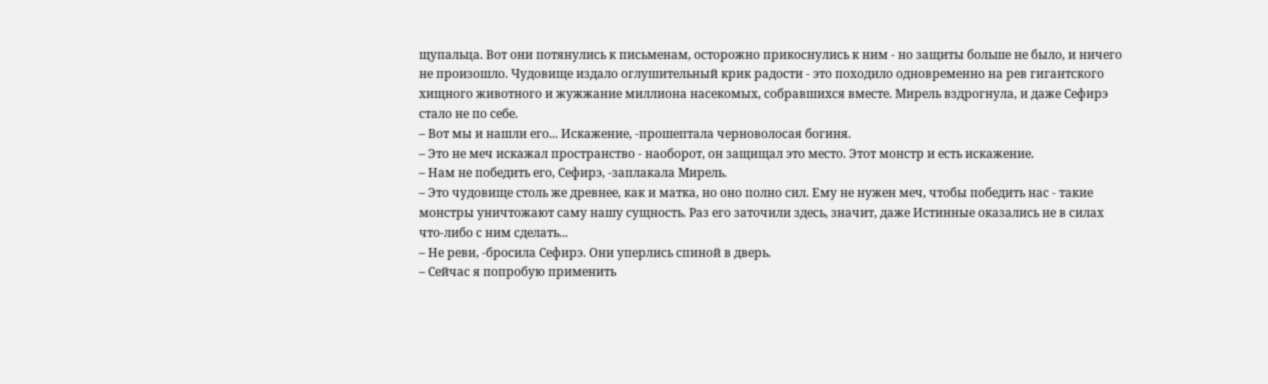щупальца. Вот они потянулись к письменам, осторожно прикоснулись к ним - но защиты больше не было, и ничего не произошло. Чудовище издало оглушительный крик радости - это походило одновременно на рев гигантского хищного животного и жужжание миллиона насекомых, собравшихся вместе. Мирель вздрогнула, и даже Сефирэ стало не по себе.
– Вот мы и нашли его... Искажение, -прошептала черноволосая богиня.
– Это не меч искажал пространство - наоборот, он защищал это место. Этот монстр и есть искажение.
– Нам не победить его, Сефирэ, -заплакала Мирель.
– Это чудовище столь же древнее, как и матка, но оно полно сил. Ему не нужен меч, чтобы победить нас - такие монстры уничтожают саму нашу сущность. Раз его заточили здесь, значит, даже Истинные оказались не в силах что-либо с ним сделать...
– Не реви, -бросила Сефирэ. Они уперлись спиной в дверь.
– Сейчас я попробую применить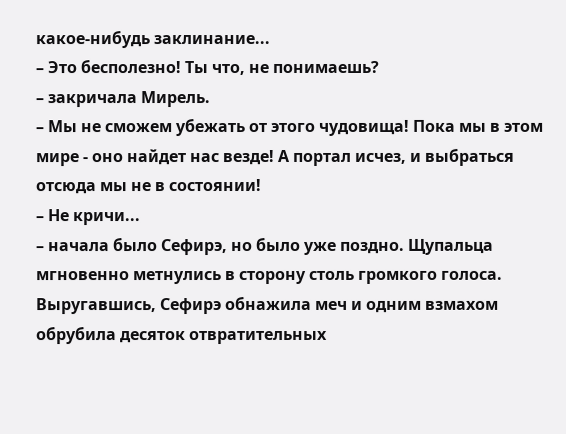какое-нибудь заклинание...
– Это бесполезно! Ты что, не понимаешь?
– закричала Мирель.
– Мы не сможем убежать от этого чудовища! Пока мы в этом мире - оно найдет нас везде! А портал исчез, и выбраться отсюда мы не в состоянии!
– Не кричи...
– начала было Сефирэ, но было уже поздно. Щупальца мгновенно метнулись в сторону столь громкого голоса. Выругавшись, Сефирэ обнажила меч и одним взмахом обрубила десяток отвратительных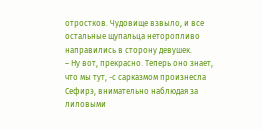отростков. Чудовище взвыло, и все остальные щупальца неторопливо направились в сторону девушек.
– Ну вот, прекрасно. Теперь оно знает, что мы тут, -с сарказмом произнесла Сефирэ, внимательно наблюдая за лиловыми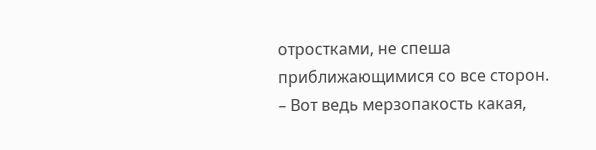отростками, не спеша приближающимися со все сторон.
– Вот ведь мерзопакость какая,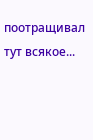поотращивал тут всякое...